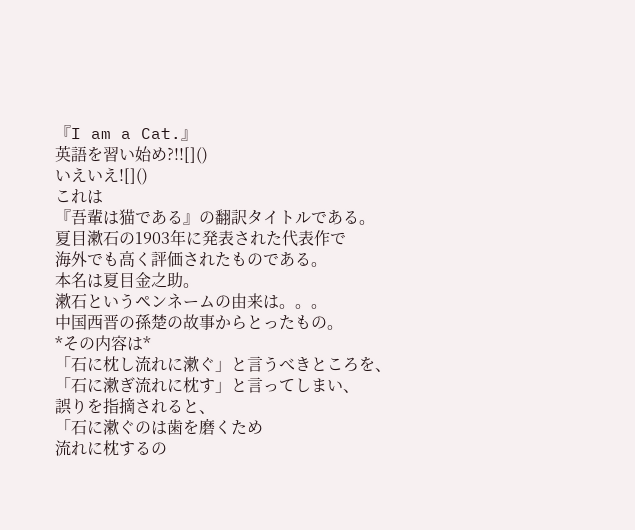『I am a Cat.』
英語を習い始め?!![]()
いえいえ![]()
これは
『吾輩は猫である』の翻訳タイトルである。
夏目漱石の1903年に発表された代表作で
海外でも高く評価されたものである。
本名は夏目金之助。
漱石というペンネームの由来は。。。
中国西晋の孫楚の故事からとったもの。
*その内容は*
「石に枕し流れに漱ぐ」と言うべきところを、
「石に漱ぎ流れに枕す」と言ってしまい、
誤りを指摘されると、
「石に漱ぐのは歯を磨くため
流れに枕するの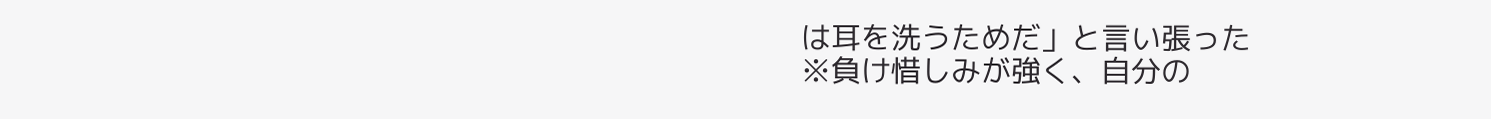は耳を洗うためだ」と言い張った
※負け惜しみが強く、自分の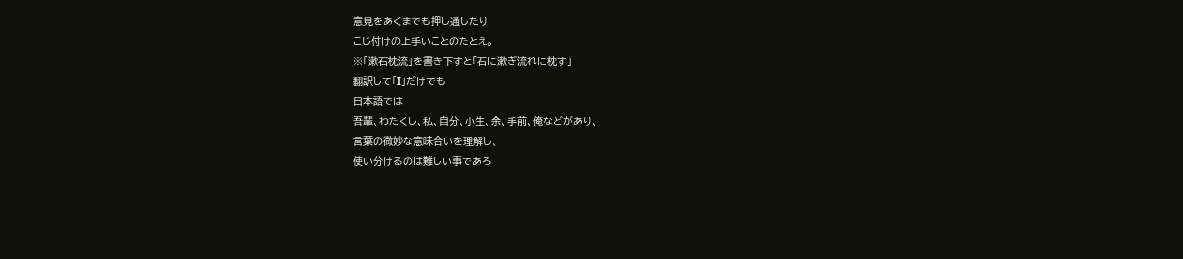意見をあくまでも押し通したり
こじ付けの上手いことのたとえ。
※「漱石枕流」を書き下すと「石に漱ぎ流れに枕す」
翻訳して「I」だけでも
日本語では
吾輩、わたくし、私、自分、小生、余、手前、俺などがあり、
言葉の微妙な意味合いを理解し、
使い分けるのは難しい事であろ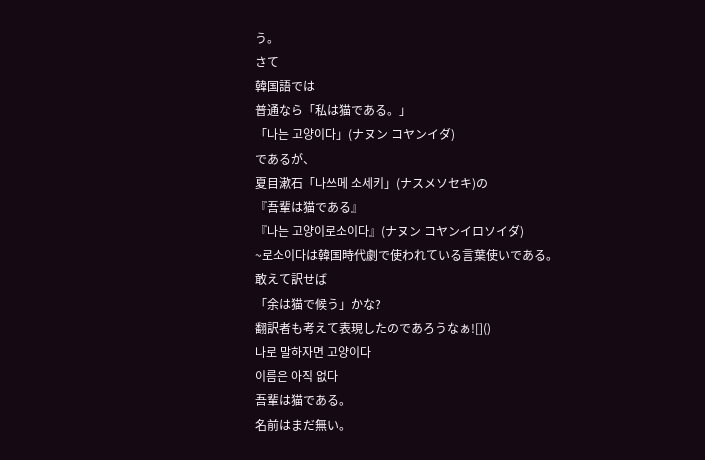う。
さて
韓国語では
普通なら「私は猫である。」
「나는 고양이다」(ナヌン コヤンイダ)
であるが、
夏目漱石「나쓰메 소세키」(ナスメソセキ)の
『吾輩は猫である』
『나는 고양이로소이다』(ナヌン コヤンイロソイダ)
~로소이다は韓国時代劇で使われている言葉使いである。
敢えて訳せば
「余は猫で候う」かな?
翻訳者も考えて表現したのであろうなぁ![]()
나로 말하자면 고양이다
이름은 아직 없다
吾輩は猫である。
名前はまだ無い。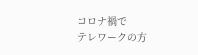コロナ禍で
テレワークの方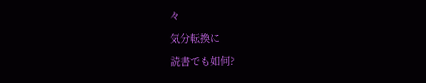々
気分転換に
読書でも如何?